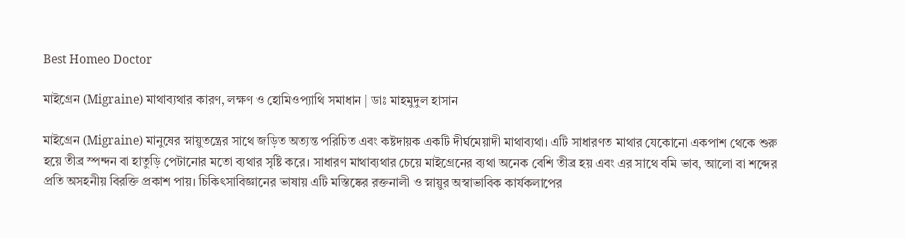Best Homeo Doctor

মাইগ্রেন (Migraine) মাথাব্যথার কারণ, লক্ষণ ও হোমিওপ্যাথি সমাধান | ডাঃ মাহমুদুল হাসান

মাইগ্রেন (Migraine) মানুষের স্নায়ুতন্ত্রের সাথে জড়িত অত্যন্ত পরিচিত এবং কষ্টদায়ক একটি দীর্ঘমেয়াদী মাথাব্যথা। এটি সাধারণত মাথার যেকোনো একপাশ থেকে শুরু হয়ে তীব্র স্পন্দন বা হাতুড়ি পেটানোর মতো ব্যথার সৃষ্টি করে। সাধারণ মাথাব্যথার চেয়ে মাইগ্রেনের ব্যথা অনেক বেশি তীব্র হয় এবং এর সাথে বমি ভাব, আলো বা শব্দের প্রতি অসহনীয় বিরক্তি প্রকাশ পায়। চিকিৎসাবিজ্ঞানের ভাষায় এটি মস্তিষ্কের রক্তনালী ও স্নায়ুর অস্বাভাবিক কার্যকলাপের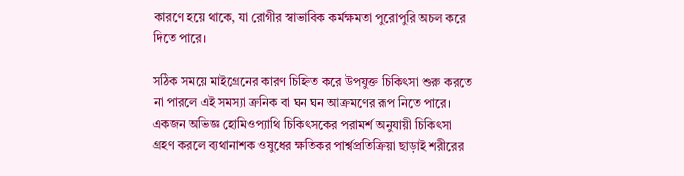কারণে হয়ে থাকে, যা রোগীর স্বাভাবিক কর্মক্ষমতা পুরোপুরি অচল করে দিতে পারে।

সঠিক সময়ে মাইগ্রেনের কারণ চিহ্নিত করে উপযুক্ত চিকিৎসা শুরু করতে না পারলে এই সমস্যা ক্রনিক বা ঘন ঘন আক্রমণের রূপ নিতে পারে। একজন অভিজ্ঞ হোমিওপ্যাথি চিকিৎসকের পরামর্শ অনুযায়ী চিকিৎসা গ্রহণ করলে ব্যথানাশক ওষুধের ক্ষতিকর পার্শ্বপ্রতিক্রিয়া ছাড়াই শরীরের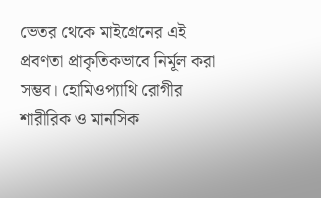ভেতর থেকে মাইগ্রেনের এই প্রবণতা প্রাকৃতিকভাবে নির্মূল করা সম্ভব। হোমিওপ্যাথি রোগীর শারীরিক ও মানসিক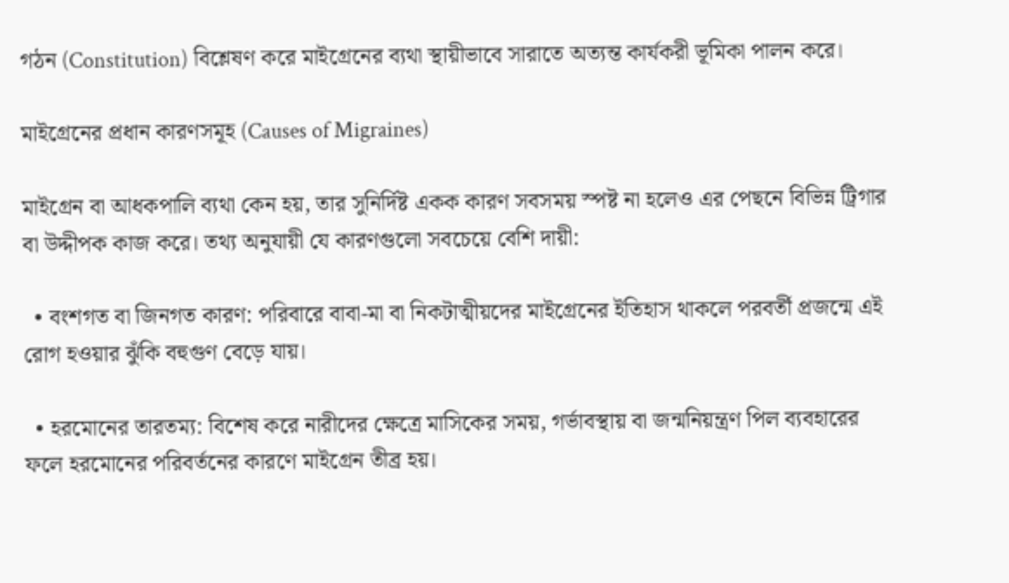গঠন (Constitution) বিশ্লেষণ করে মাইগ্রেনের ব্যথা স্থায়ীভাবে সারাতে অত্যন্ত কার্যকরী ভূমিকা পালন করে।

মাইগ্রেনের প্রধান কারণসমূহ (Causes of Migraines)

মাইগ্রেন বা আধকপালি ব্যথা কেন হয়, তার সুনির্দিষ্ট একক কারণ সবসময় স্পষ্ট না হলেও এর পেছনে বিভিন্ন ট্রিগার বা উদ্দীপক কাজ করে। তথ্য অনুযায়ী যে কারণগুলো সবচেয়ে বেশি দায়ী:

  • বংশগত বা জিনগত কারণ: পরিবারে বাবা-মা বা নিকটাত্মীয়দের মাইগ্রেনের ইতিহাস থাকলে পরবর্তী প্রজন্মে এই রোগ হওয়ার ঝুঁকি বহুগুণ বেড়ে যায়।

  • হরমোনের তারতম্য: বিশেষ করে নারীদের ক্ষেত্রে মাসিকের সময়, গর্ভাবস্থায় বা জন্মনিয়ন্ত্রণ পিল ব্যবহারের ফলে হরমোনের পরিবর্তনের কারণে মাইগ্রেন তীব্র হয়।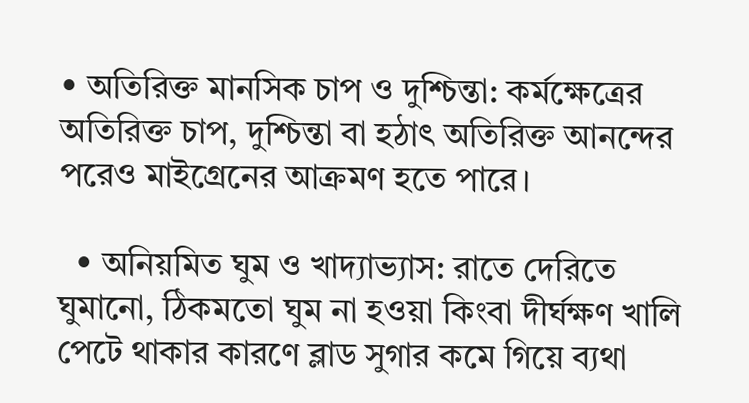• অতিরিক্ত মানসিক চাপ ও দুশ্চিন্তা: কর্মক্ষেত্রের অতিরিক্ত চাপ, দুশ্চিন্তা বা হঠাৎ অতিরিক্ত আনন্দের পরেও মাইগ্রেনের আক্রমণ হতে পারে।

  • অনিয়মিত ঘুম ও খাদ্যাভ্যাস: রাতে দেরিতে ঘুমানো, ঠিকমতো ঘুম না হওয়া কিংবা দীর্ঘক্ষণ খালি পেটে থাকার কারণে ব্লাড সুগার কমে গিয়ে ব্যথা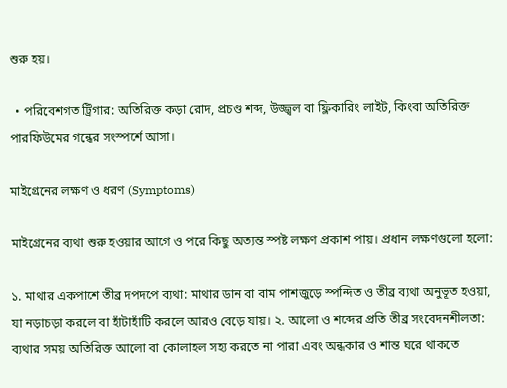শুরু হয়।

  • পরিবেশগত ট্রিগার: অতিরিক্ত কড়া রোদ, প্রচণ্ড শব্দ, উজ্জ্বল বা ফ্লিকারিং লাইট, কিংবা অতিরিক্ত পারফিউমের গন্ধের সংস্পর্শে আসা।

মাইগ্রেনের লক্ষণ ও ধরণ (Symptoms)

মাইগ্রেনের ব্যথা শুরু হওয়ার আগে ও পরে কিছু অত্যন্ত স্পষ্ট লক্ষণ প্রকাশ পায়। প্রধান লক্ষণগুলো হলো:

১. মাথার একপাশে তীব্র দপদপে ব্যথা: মাথার ডান বা বাম পাশজুড়ে স্পন্দিত ও তীব্র ব্যথা অনুভূত হওয়া, যা নড়াচড়া করলে বা হাঁটাহাঁটি করলে আরও বেড়ে যায়। ২. আলো ও শব্দের প্রতি তীব্র সংবেদনশীলতা: ব্যথার সময় অতিরিক্ত আলো বা কোলাহল সহ্য করতে না পারা এবং অন্ধকার ও শান্ত ঘরে থাকতে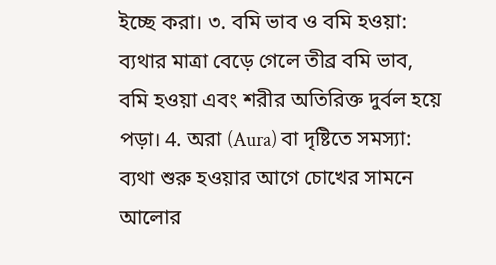ইচ্ছে করা। ৩. বমি ভাব ও বমি হওয়া: ব্যথার মাত্রা বেড়ে গেলে তীব্র বমি ভাব, বমি হওয়া এবং শরীর অতিরিক্ত দুর্বল হয়ে পড়া। 4. অরা (Aura) বা দৃষ্টিতে সমস্যা: ব্যথা শুরু হওয়ার আগে চোখের সামনে আলোর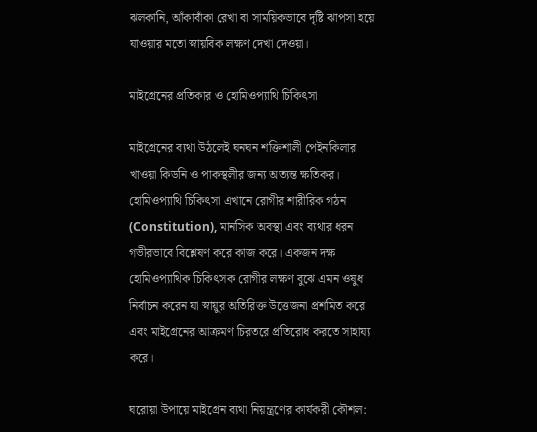ঝলকানি, আঁকাবাঁকা রেখা বা সাময়িকভাবে দৃষ্টি ঝাপসা হয়ে যাওয়ার মতো স্নায়বিক লক্ষণ দেখা দেওয়া।

মাইগ্রেনের প্রতিকার ও হোমিওপ্যাথি চিকিৎসা

মাইগ্রেনের ব্যথা উঠলেই ঘনঘন শক্তিশালী পেইনকিলার খাওয়া কিডনি ও পাকস্থলীর জন্য অত্যন্ত ক্ষতিকর। হোমিওপ্যাথি চিকিৎসা এখানে রোগীর শারীরিক গঠন (Constitution), মানসিক অবস্থা এবং ব্যথার ধরন গভীরভাবে বিশ্লেষণ করে কাজ করে। একজন দক্ষ হোমিওপ্যাথিক চিকিৎসক রোগীর লক্ষণ বুঝে এমন ওষুধ নির্বাচন করেন যা স্নায়ুর অতিরিক্ত উত্তেজনা প্রশমিত করে এবং মাইগ্রেনের আক্রমণ চিরতরে প্রতিরোধ করতে সাহায্য করে।

ঘরোয়া উপায়ে মাইগ্রেন ব্যথা নিয়ন্ত্রণের কার্যকরী কৌশল: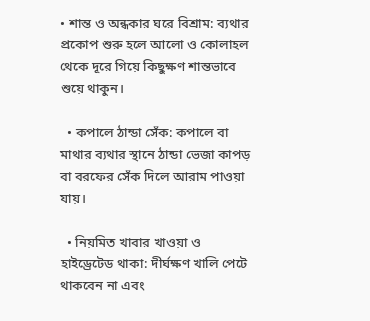• শান্ত ও অন্ধকার ঘরে বিশ্রাম: ব্যথার প্রকোপ শুরু হলে আলো ও কোলাহল থেকে দূরে গিয়ে কিছুক্ষণ শান্তভাবে শুয়ে থাকুন।

  • কপালে ঠান্ডা সেঁক: কপালে বা মাথার ব্যথার স্থানে ঠান্ডা ভেজা কাপড় বা বরফের সেঁক দিলে আরাম পাওয়া যায়।

  • নিয়মিত খাবার খাওয়া ও হাইড্রেটেড থাকা: দীর্ঘক্ষণ খালি পেটে থাকবেন না এবং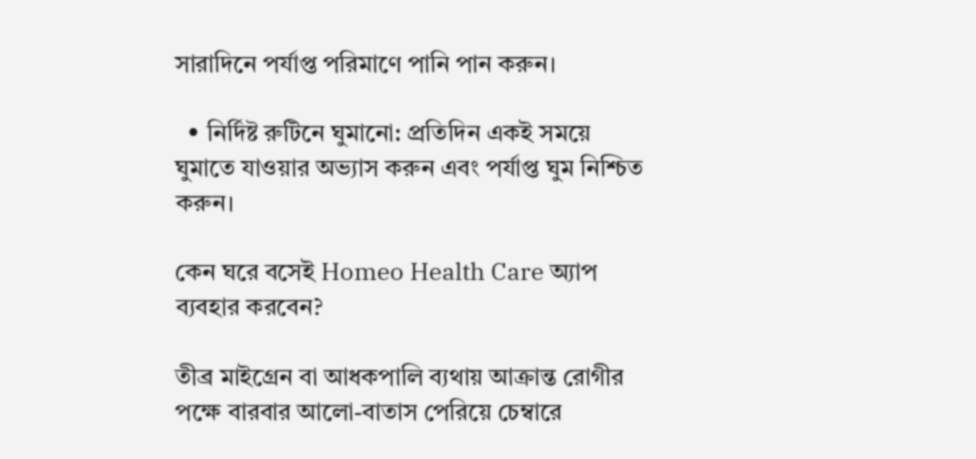সারাদিনে পর্যাপ্ত পরিমাণে পানি পান করুন।

  • নির্দিষ্ট রুটিনে ঘুমানো: প্রতিদিন একই সময়ে ঘুমাতে যাওয়ার অভ্যাস করুন এবং পর্যাপ্ত ঘুম নিশ্চিত করুন।

কেন ঘরে বসেই Homeo Health Care অ্যাপ ব্যবহার করবেন?

তীব্র মাইগ্রেন বা আধকপালি ব্যথায় আক্রান্ত রোগীর পক্ষে বারবার আলো-বাতাস পেরিয়ে চেম্বারে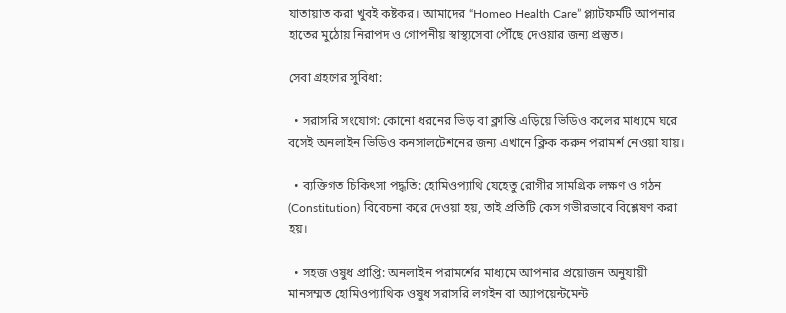যাতায়াত করা খুবই কষ্টকর। আমাদের “Homeo Health Care” প্ল্যাটফর্মটি আপনার হাতের মুঠোয় নিরাপদ ও গোপনীয় স্বাস্থ্যসেবা পৌঁছে দেওয়ার জন্য প্রস্তুত।

সেবা গ্রহণের সুবিধা:

  • সরাসরি সংযোগ: কোনো ধরনের ভিড় বা ক্লান্তি এড়িয়ে ভিডিও কলের মাধ্যমে ঘরে বসেই অনলাইন ভিডিও কনসালটেশনের জন্য এখানে ক্লিক করুন পরামর্শ নেওয়া যায়।

  • ব্যক্তিগত চিকিৎসা পদ্ধতি: হোমিওপ্যাথি যেহেতু রোগীর সামগ্রিক লক্ষণ ও গঠন (Constitution) বিবেচনা করে দেওয়া হয়, তাই প্রতিটি কেস গভীরভাবে বিশ্লেষণ করা হয়।

  • সহজ ওষুধ প্রাপ্তি: অনলাইন পরামর্শের মাধ্যমে আপনার প্রয়োজন অনুযায়ী মানসম্মত হোমিওপ্যাথিক ওষুধ সরাসরি লগইন বা অ্যাপয়েন্টমেন্ট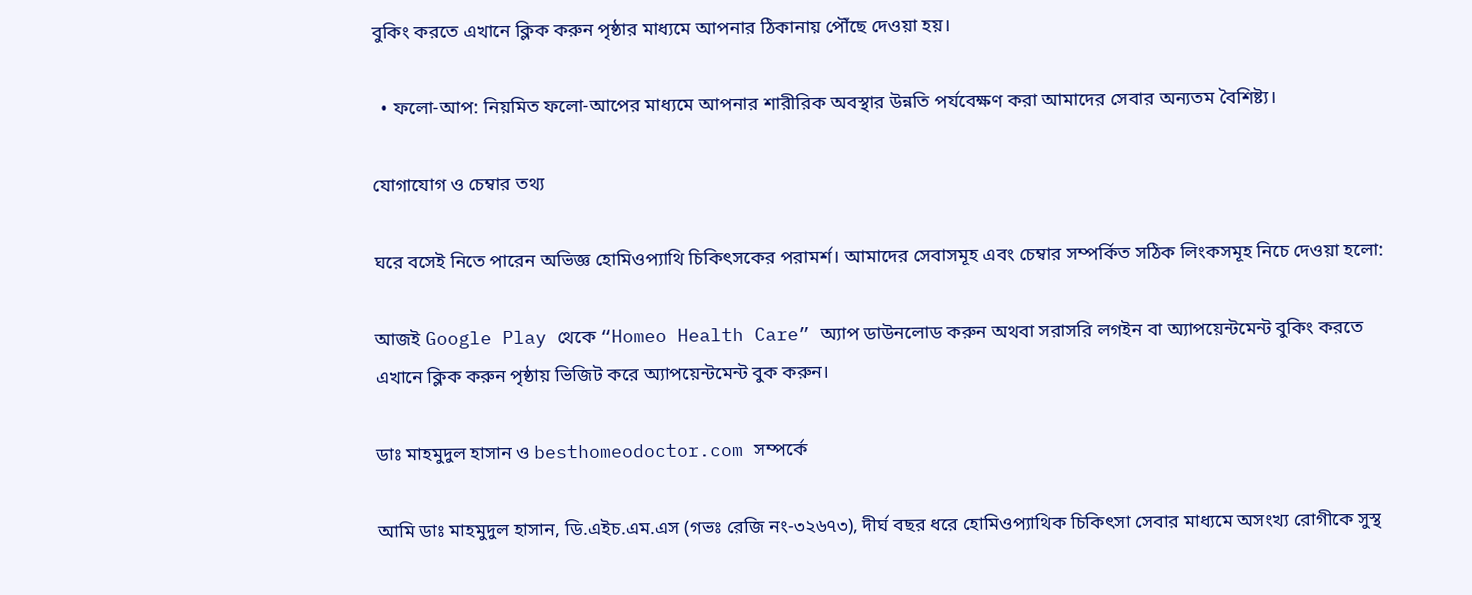বুকিং করতে এখানে ক্লিক করুন পৃষ্ঠার মাধ্যমে আপনার ঠিকানায় পৌঁছে দেওয়া হয়।

  • ফলো-আপ: নিয়মিত ফলো-আপের মাধ্যমে আপনার শারীরিক অবস্থার উন্নতি পর্যবেক্ষণ করা আমাদের সেবার অন্যতম বৈশিষ্ট্য।

যোগাযোগ ও চেম্বার তথ্য

ঘরে বসেই নিতে পারেন অভিজ্ঞ হোমিওপ্যাথি চিকিৎসকের পরামর্শ। আমাদের সেবাসমূহ এবং চেম্বার সম্পর্কিত সঠিক লিংকসমূহ নিচে দেওয়া হলো:

আজই Google Play থেকে “Homeo Health Care” অ্যাপ ডাউনলোড করুন অথবা সরাসরি লগইন বা অ্যাপয়েন্টমেন্ট বুকিং করতে এখানে ক্লিক করুন পৃষ্ঠায় ভিজিট করে অ্যাপয়েন্টমেন্ট বুক করুন।

ডাঃ মাহমুদুল হাসান ও besthomeodoctor.com সম্পর্কে

আমি ডাঃ মাহমুদুল হাসান, ডি.এইচ.এম.এস (গভঃ রেজি নং-৩২৬৭৩), দীর্ঘ বছর ধরে হোমিওপ্যাথিক চিকিৎসা সেবার মাধ্যমে অসংখ্য রোগীকে সুস্থ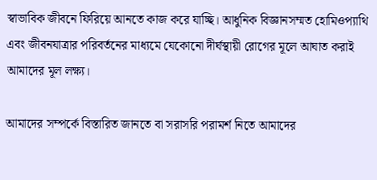স্বাভাবিক জীবনে ফিরিয়ে আনতে কাজ করে যাচ্ছি। আধুনিক বিজ্ঞানসম্মত হোমিওপ্যাথি এবং জীবনযাত্রার পরিবর্তনের মাধ্যমে যেকোনো দীর্ঘস্থায়ী রোগের মূলে আঘাত করাই আমাদের মূল লক্ষ্য।

আমাদের সম্পর্কে বিস্তারিত জানতে বা সরাসরি পরামর্শ নিতে আমাদের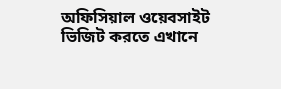অফিসিয়াল ওয়েবসাইট ভিজিট করতে এখানে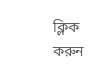ক্লিক করুন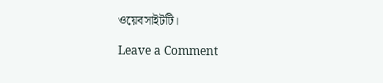ওয়েবসাইটটি।

Leave a Comment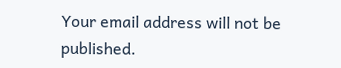Your email address will not be published.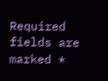Required fields are marked *